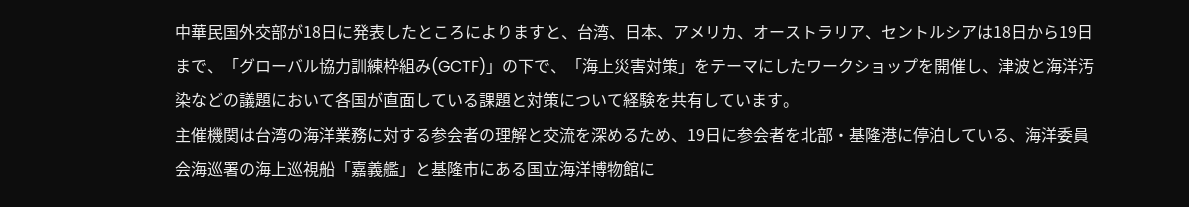中華民国外交部が18日に発表したところによりますと、台湾、日本、アメリカ、オーストラリア、セントルシアは18日から19日まで、「グローバル協力訓練枠組み(GCTF)」の下で、「海上災害対策」をテーマにしたワークショップを開催し、津波と海洋汚染などの議題において各国が直面している課題と対策について経験を共有しています。
主催機関は台湾の海洋業務に対する参会者の理解と交流を深めるため、19日に参会者を北部・基隆港に停泊している、海洋委員会海巡署の海上巡視船「嘉義艦」と基隆市にある国立海洋博物館に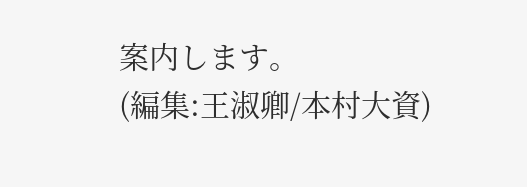案内します。
(編集:王淑卿/本村大資)